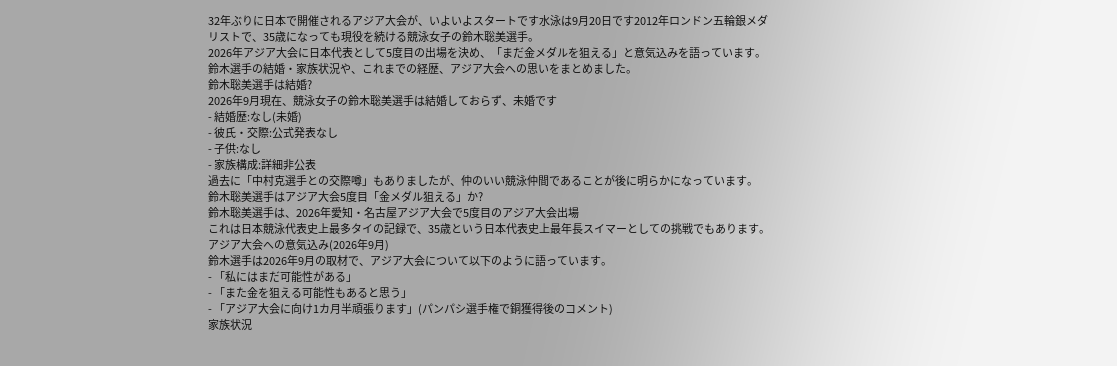32年ぶりに日本で開催されるアジア大会が、いよいよスタートです水泳は9月20日です2012年ロンドン五輪銀メダリストで、35歳になっても現役を続ける競泳女子の鈴木聡美選手。
2026年アジア大会に日本代表として5度目の出場を決め、「まだ金メダルを狙える」と意気込みを語っています。
鈴木選手の結婚・家族状況や、これまでの経歴、アジア大会への思いをまとめました。
鈴木聡美選手は結婚?
2026年9月現在、競泳女子の鈴木聡美選手は結婚しておらず、未婚です
- 結婚歴:なし(未婚)
- 彼氏・交際:公式発表なし
- 子供:なし
- 家族構成:詳細非公表
過去に「中村克選手との交際噂」もありましたが、仲のいい競泳仲間であることが後に明らかになっています。
鈴木聡美選手はアジア大会5度目「金メダル狙える」か?
鈴木聡美選手は、2026年愛知・名古屋アジア大会で5度目のアジア大会出場
これは日本競泳代表史上最多タイの記録で、35歳という日本代表史上最年長スイマーとしての挑戦でもあります。
アジア大会への意気込み(2026年9月)
鈴木選手は2026年9月の取材で、アジア大会について以下のように語っています。
- 「私にはまだ可能性がある」
- 「また金を狙える可能性もあると思う」
- 「アジア大会に向け1カ月半頑張ります」(パンパシ選手権で銅獲得後のコメント)
家族状況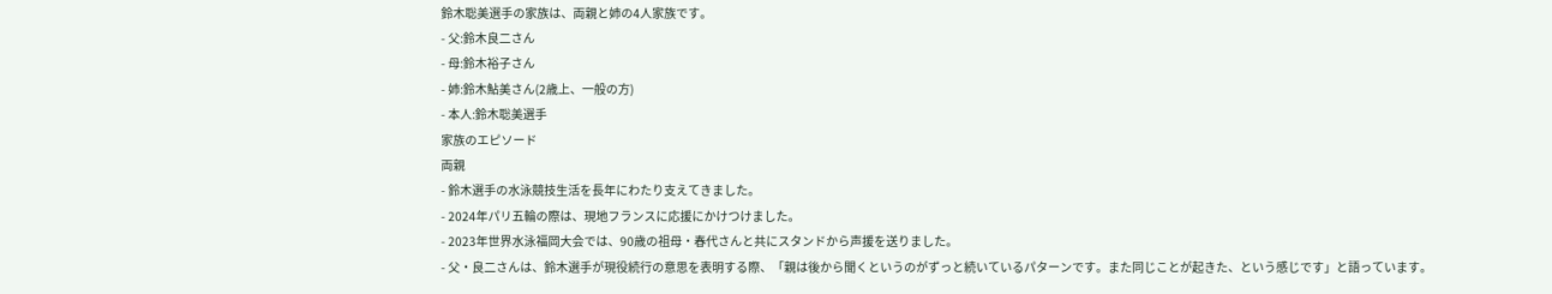鈴木聡美選手の家族は、両親と姉の4人家族です。
- 父:鈴木良二さん
- 母:鈴木裕子さん
- 姉:鈴木鮎美さん(2歳上、一般の方)
- 本人:鈴木聡美選手
家族のエピソード
両親
- 鈴木選手の水泳競技生活を長年にわたり支えてきました。
- 2024年パリ五輪の際は、現地フランスに応援にかけつけました。
- 2023年世界水泳福岡大会では、90歳の祖母・春代さんと共にスタンドから声援を送りました。
- 父・良二さんは、鈴木選手が現役続行の意思を表明する際、「親は後から聞くというのがずっと続いているパターンです。また同じことが起きた、という感じです」と語っています。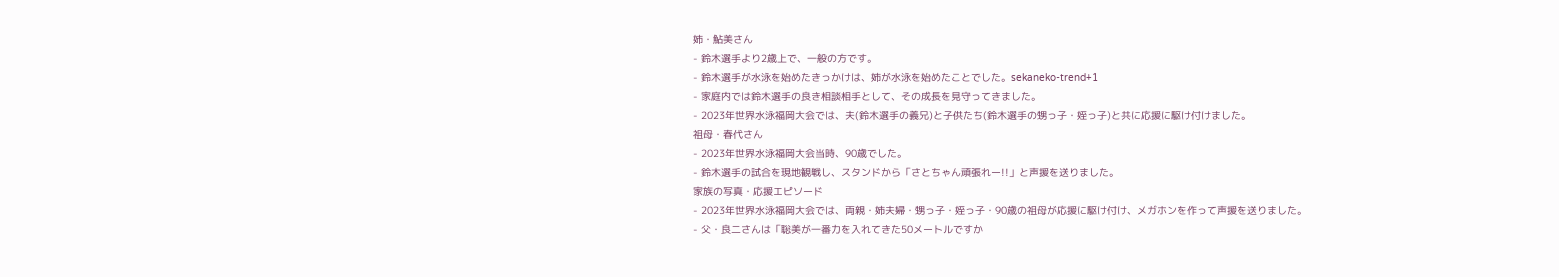姉・鮎美さん
- 鈴木選手より2歳上で、一般の方です。
- 鈴木選手が水泳を始めたきっかけは、姉が水泳を始めたことでした。sekaneko-trend+1
- 家庭内では鈴木選手の良き相談相手として、その成長を見守ってきました。
- 2023年世界水泳福岡大会では、夫(鈴木選手の義兄)と子供たち(鈴木選手の甥っ子・姪っ子)と共に応援に駆け付けました。
祖母・春代さん
- 2023年世界水泳福岡大会当時、90歳でした。
- 鈴木選手の試合を現地観戦し、スタンドから「さとちゃん頑張れー!!」と声援を送りました。
家族の写真・応援エピソード
- 2023年世界水泳福岡大会では、両親・姉夫婦・甥っ子・姪っ子・90歳の祖母が応援に駆け付け、メガホンを作って声援を送りました。
- 父・良二さんは「聡美が一番力を入れてきた50メートルですか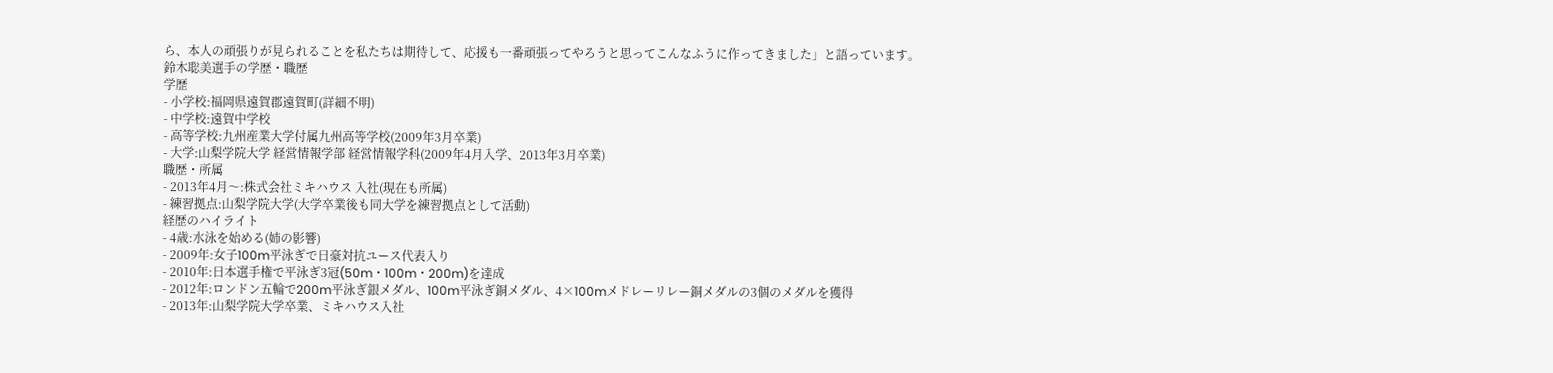ら、本人の頑張りが見られることを私たちは期待して、応援も一番頑張ってやろうと思ってこんなふうに作ってきました」と語っています。
鈴木聡美選手の学歴・職歴
学歴
- 小学校:福岡県遠賀郡遠賀町(詳細不明)
- 中学校:遠賀中学校
- 高等学校:九州産業大学付属九州高等学校(2009年3月卒業)
- 大学:山梨学院大学 経営情報学部 経営情報学科(2009年4月入学、2013年3月卒業)
職歴・所属
- 2013年4月〜:株式会社ミキハウス 入社(現在も所属)
- 練習拠点:山梨学院大学(大学卒業後も同大学を練習拠点として活動)
経歴のハイライト
- 4歳:水泳を始める(姉の影響)
- 2009年:女子100m平泳ぎで日豪対抗ユース代表入り
- 2010年:日本選手権で平泳ぎ3冠(50m・100m・200m)を達成
- 2012年:ロンドン五輪で200m平泳ぎ銀メダル、100m平泳ぎ銅メダル、4×100mメドレーリレー銅メダルの3個のメダルを獲得
- 2013年:山梨学院大学卒業、ミキハウス入社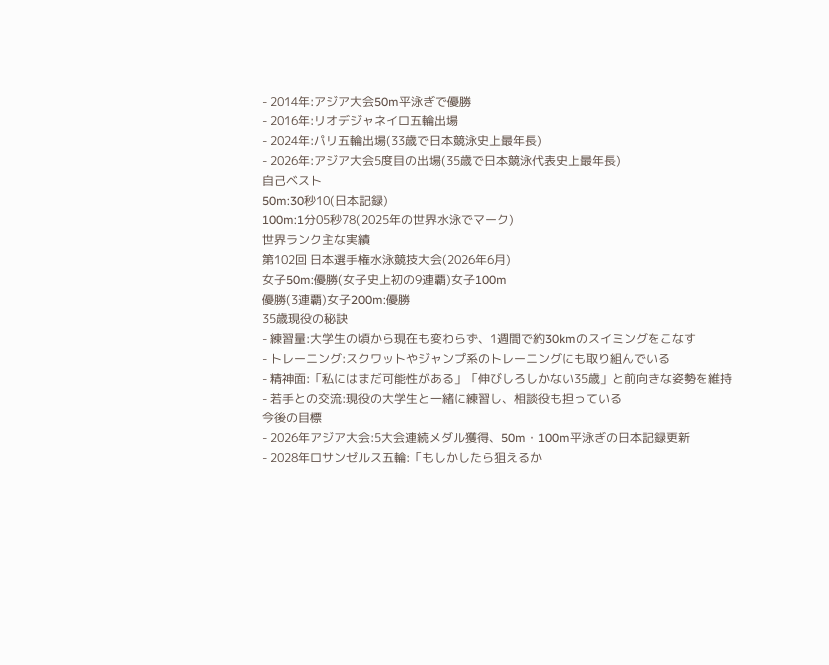- 2014年:アジア大会50m平泳ぎで優勝
- 2016年:リオデジャネイロ五輪出場
- 2024年:パリ五輪出場(33歳で日本競泳史上最年長)
- 2026年:アジア大会5度目の出場(35歳で日本競泳代表史上最年長)
自己ベスト
50m:30秒10(日本記録)
100m:1分05秒78(2025年の世界水泳でマーク)
世界ランク主な実績
第102回 日本選手権水泳競技大会(2026年6月)
女子50m:優勝(女子史上初の9連覇)女子100m
優勝(3連覇)女子200m:優勝
35歳現役の秘訣
- 練習量:大学生の頃から現在も変わらず、1週間で約30kmのスイミングをこなす
- トレーニング:スクワットやジャンプ系のトレーニングにも取り組んでいる
- 精神面:「私にはまだ可能性がある」「伸びしろしかない35歳」と前向きな姿勢を維持
- 若手との交流:現役の大学生と一緒に練習し、相談役も担っている
今後の目標
- 2026年アジア大会:5大会連続メダル獲得、50m・100m平泳ぎの日本記録更新
- 2028年ロサンゼルス五輪:「もしかしたら狙えるか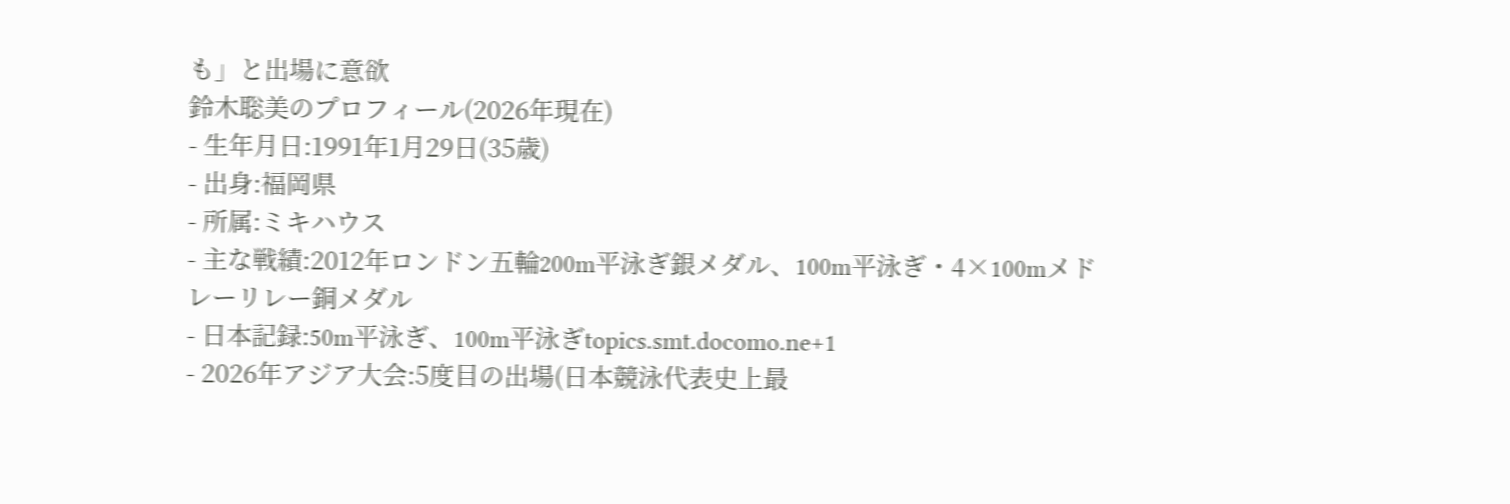も」と出場に意欲
鈴木聡美のプロフィール(2026年現在)
- 生年月日:1991年1月29日(35歳)
- 出身:福岡県
- 所属:ミキハウス
- 主な戦績:2012年ロンドン五輪200m平泳ぎ銀メダル、100m平泳ぎ・4×100mメドレーリレー銅メダル
- 日本記録:50m平泳ぎ、100m平泳ぎtopics.smt.docomo.ne+1
- 2026年アジア大会:5度目の出場(日本競泳代表史上最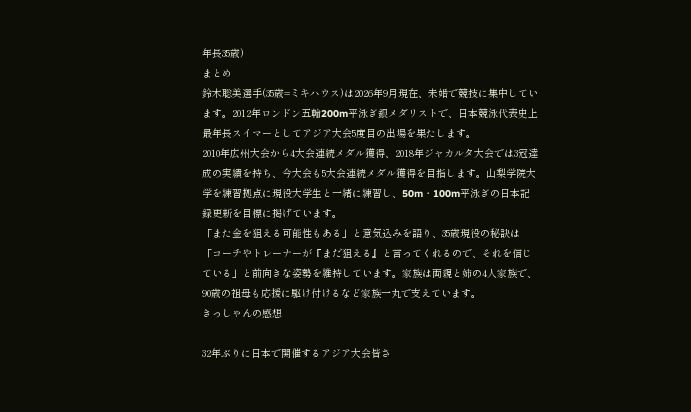年長35歳)
まとめ
鈴木聡美選手(35歳=ミキハウス)は2026年9月現在、未婚で競技に集中しています。2012年ロンドン五輪200m平泳ぎ銀メダリストで、日本競泳代表史上最年長スイマーとしてアジア大会5度目の出場を果たします。
2010年広州大会から4大会連続メダル獲得、2018年ジャカルタ大会では3冠達成の実績を持ち、今大会も5大会連続メダル獲得を目指します。山梨学院大学を練習拠点に現役大学生と一緒に練習し、50m・100m平泳ぎの日本記録更新を目標に掲げています。
「また金を狙える可能性もある」と意気込みを語り、35歳現役の秘訣は「コーチやトレーナーが『まだ狙える』と言ってくれるので、それを信じている」と前向きな姿勢を維持しています。家族は両親と姉の4人家族で、90歳の祖母も応援に駆け付けるなど家族一丸で支えています。
きっしゃんの感想

32年ぶりに日本で開催するアジア大会皆さ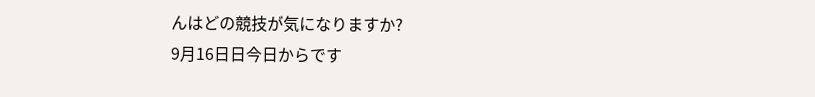んはどの競技が気になりますか?
9月16日日今日からです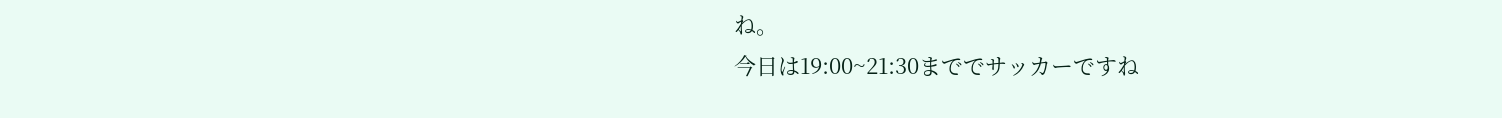ね。
今日は19:00~21:30まででサッカーですね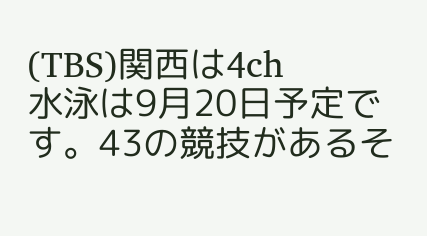(TBS)関西は4ch
水泳は9月20日予定です。43の競技があるそ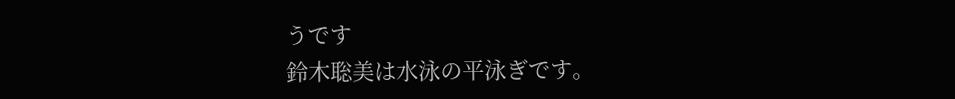うです
鈴木聡美は水泳の平泳ぎです。